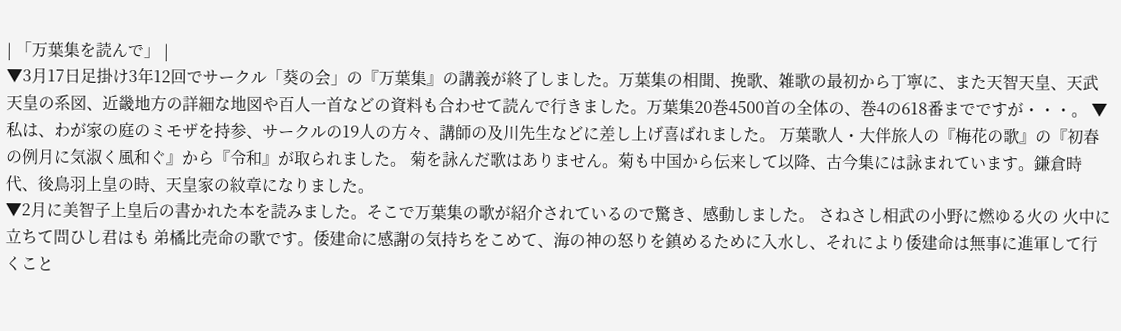| 「万葉集を読んで」 |
▼3月17日足掛け3年12回でサークル「葵の会」の『万葉集』の講義が終了しました。万葉集の相聞、挽歌、雑歌の最初から丁寧に、また天智天皇、天武天皇の系図、近畿地方の詳細な地図や百人一首などの資料も合わせて読んで行きました。万葉集20巻4500首の全体の、巻4の618番までですが・・・。 ▼私は、わが家の庭のミモザを持参、サークルの19人の方々、講師の及川先生などに差し上げ喜ばれました。 万葉歌人・大伴旅人の『梅花の歌』の『初春の例月に気淑く風和ぐ』から『令和』が取られました。 菊を詠んだ歌はありません。菊も中国から伝来して以降、古今集には詠まれています。鎌倉時代、後鳥羽上皇の時、天皇家の紋章になりました。
▼2月に美智子上皇后の書かれた本を読みました。そこで万葉集の歌が紹介されているので驚き、感動しました。 さねさし相武の小野に燃ゆる火の 火中に立ちて問ひし君はも 弟橘比売命の歌です。倭建命に感謝の気持ちをこめて、海の神の怒りを鎮めるために入水し、それにより倭建命は無事に進軍して行くこと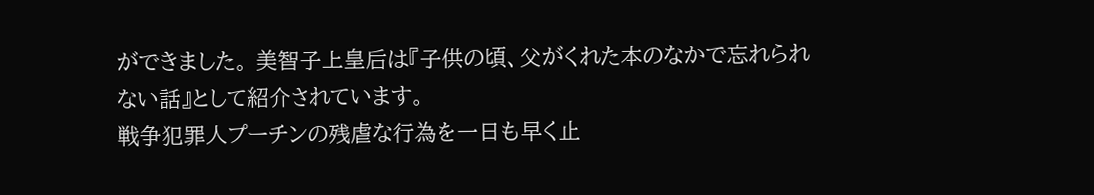ができました。 美智子上皇后は『子供の頃、父がくれた本のなかで忘れられない話』として紹介されています。
戦争犯罪人プーチンの残虐な行為を一日も早く止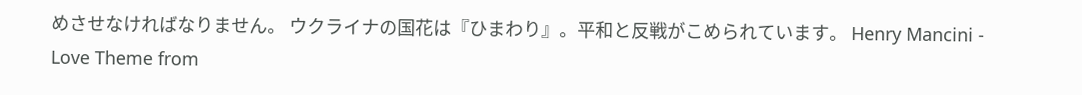めさせなければなりません。 ウクライナの国花は『ひまわり』。平和と反戦がこめられています。 Henry Mancini - Love Theme from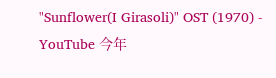"Sunflower(I Girasoli)" OST (1970) - YouTube 今年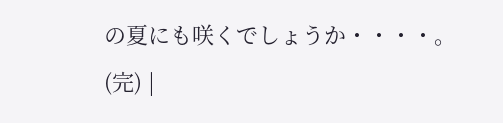の夏にも咲くでしょうか・・・・。 (完) |